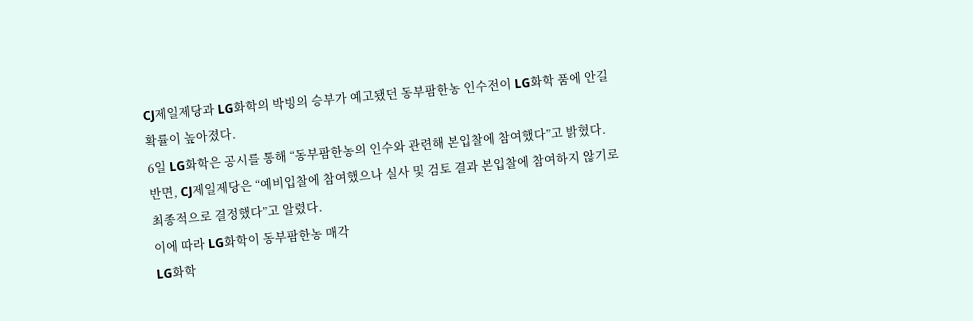CJ제일제당과 LG화학의 박빙의 승부가 예고됐던 동부팜한농 인수전이 LG화학 품에 안길 확률이 높아졌다.
6일 LG화학은 공시를 통해 “동부팜한농의 인수와 관련해 본입찰에 참여했다”고 밝혔다. 반면, CJ제일제당은 “예비입찰에 참여했으나 실사 및 검토 결과 본입찰에 참여하지 않기로 최종적으로 결정했다”고 알렸다.
이에 따라 LG화학이 동부팜한농 매각
LG화학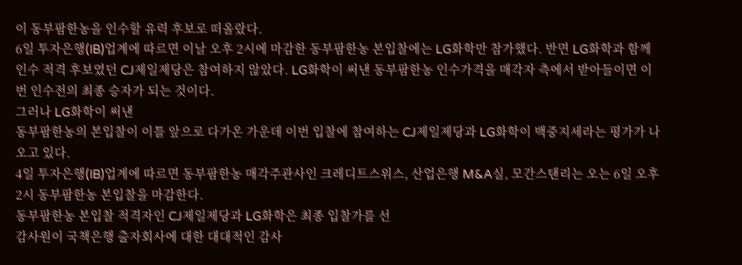이 동부팜한농을 인수할 유력 후보로 떠올랐다.
6일 투자은행(IB)업계에 따르면 이날 오후 2시에 마감한 동부팜한농 본입찰에는 LG화학만 참가했다. 반면 LG화학과 함께 인수 적격 후보였던 CJ제일제당은 참여하지 않았다. LG화학이 써낸 동부팜한농 인수가격을 매각자 측에서 받아들이면 이번 인수전의 최종 승자가 되는 것이다.
그러나 LG화학이 써낸
동부팜한농의 본입찰이 이틀 앞으로 다가온 가운데 이번 입찰에 참여하는 CJ제일제당과 LG화학이 백중지세라는 평가가 나오고 있다.
4일 투자은행(IB)업계에 따르면 동부팜한농 매각주관사인 크레디트스위스, 산업은행 M&A실, 모간스탠리는 오는 6일 오후 2시 동부팜한농 본입찰을 마감한다.
동부팜한농 본입찰 적격자인 CJ제일제당과 LG화학은 최종 입찰가를 선
감사원이 국책은행 출자회사에 대한 대대적인 감사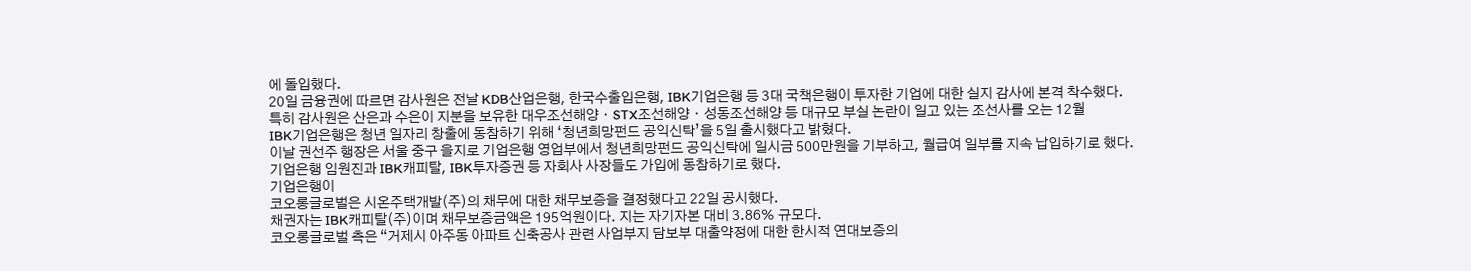에 돌입했다.
20일 금융권에 따르면 감사원은 전날 KDB산업은행, 한국수출입은행, IBK기업은행 등 3대 국책은행이 투자한 기업에 대한 실지 감사에 본격 착수했다.
특히 감사원은 산은과 수은이 지분을 보유한 대우조선해양ㆍSTX조선해양ㆍ성동조선해양 등 대규모 부실 논란이 일고 있는 조선사를 오는 12월
IBK기업은행은 청년 일자리 창출에 동참하기 위해 ‘청년희망펀드 공익신탁’을 5일 출시했다고 밝혔다.
이날 권선주 행장은 서울 중구 을지로 기업은행 영업부에서 청년희망펀드 공익신탁에 일시금 500만원을 기부하고, 월급여 일부를 지속 납입하기로 했다.
기업은행 임원진과 IBK캐피탈, IBK투자증권 등 자회사 사장들도 가입에 동참하기로 했다.
기업은행이
코오롱글로벌은 시온주택개발(주)의 채무에 대한 채무보증을 결정했다고 22일 공시했다.
채권자는 IBK캐피탈(주)이며 채무보증금액은 195억원이다. 지는 자기자본 대비 3.86% 규모다.
코오롱글로벌 측은 “거제시 아주동 아파트 신축공사 관련 사업부지 담보부 대출약정에 대한 한시적 연대보증의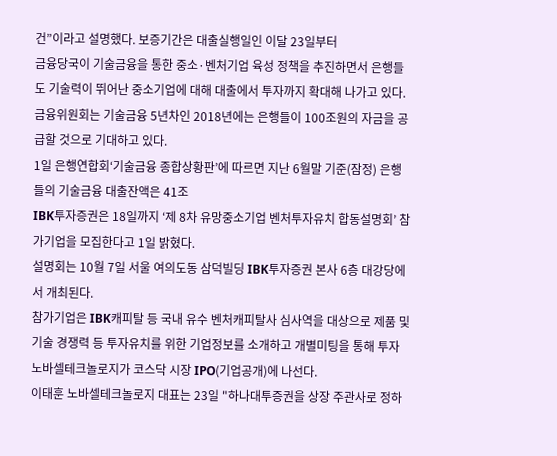건”이라고 설명했다. 보증기간은 대출실행일인 이달 23일부터
금융당국이 기술금융을 통한 중소·벤처기업 육성 정책을 추진하면서 은행들도 기술력이 뛰어난 중소기업에 대해 대출에서 투자까지 확대해 나가고 있다. 금융위원회는 기술금융 5년차인 2018년에는 은행들이 100조원의 자금을 공급할 것으로 기대하고 있다.
1일 은행연합회‘기술금융 종합상황판’에 따르면 지난 6월말 기준(잠정) 은행들의 기술금융 대출잔액은 41조
IBK투자증권은 18일까지 ‘제 8차 유망중소기업 벤처투자유치 합동설명회’ 참가기업을 모집한다고 1일 밝혔다.
설명회는 10월 7일 서울 여의도동 삼덕빌딩 IBK투자증권 본사 6층 대강당에서 개최된다.
참가기업은 IBK캐피탈 등 국내 유수 벤처캐피탈사 심사역을 대상으로 제품 및 기술 경쟁력 등 투자유치를 위한 기업정보를 소개하고 개별미팅을 통해 투자
노바셀테크놀로지가 코스닥 시장 IPO(기업공개)에 나선다.
이태훈 노바셀테크놀로지 대표는 23일 "하나대투증권을 상장 주관사로 정하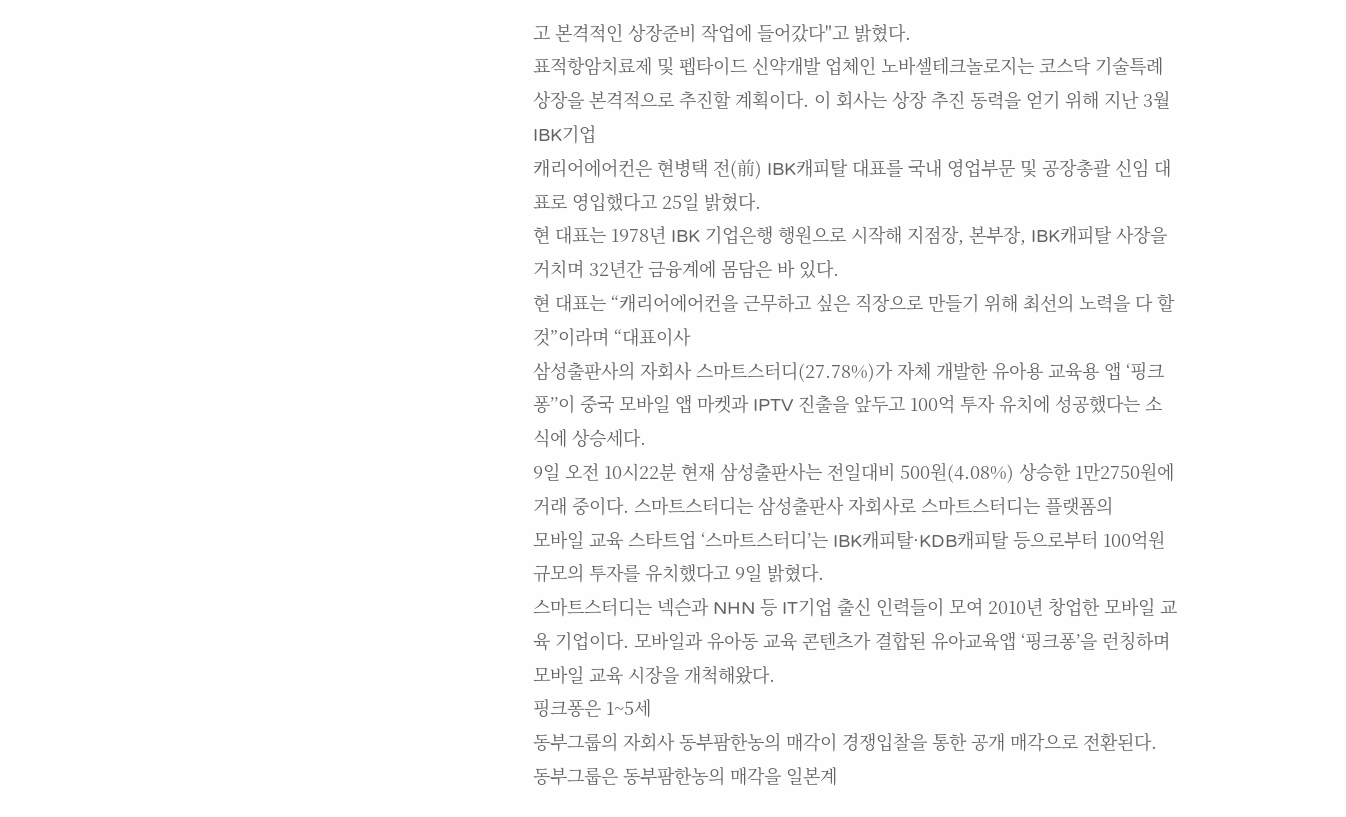고 본격적인 상장준비 작업에 들어갔다"고 밝혔다.
표적항암치료제 및 펩타이드 신약개발 업체인 노바셀테크놀로지는 코스닥 기술특례상장을 본격적으로 추진할 계획이다. 이 회사는 상장 추진 동력을 얻기 위해 지난 3월 IBK기업
캐리어에어컨은 현병택 전(前) IBK캐피탈 대표를 국내 영업부문 및 공장총괄 신임 대표로 영입했다고 25일 밝혔다.
현 대표는 1978년 IBK 기업은행 행원으로 시작해 지점장, 본부장, IBK캐피탈 사장을 거치며 32년간 금융계에 몸담은 바 있다.
현 대표는 “캐리어에어컨을 근무하고 싶은 직장으로 만들기 위해 최선의 노력을 다 할 것”이라며 “대표이사
삼성출판사의 자회사 스마트스터디(27.78%)가 자체 개발한 유아용 교육용 앱 ‘핑크퐁’’이 중국 모바일 앱 마켓과 IPTV 진출을 앞두고 100억 투자 유치에 성공했다는 소식에 상승세다.
9일 오전 10시22분 현재 삼성출판사는 전일대비 500원(4.08%) 상승한 1만2750원에 거래 중이다. 스마트스터디는 삼성출판사 자회사로 스마트스터디는 플랫폼의
모바일 교육 스타트업 ‘스마트스터디’는 IBK캐피탈·KDB캐피탈 등으로부터 100억원 규모의 투자를 유치했다고 9일 밝혔다.
스마트스터디는 넥슨과 NHN 등 IT기업 출신 인력들이 모여 2010년 창업한 모바일 교육 기업이다. 모바일과 유아동 교육 콘텐츠가 결합된 유아교육앱 ‘핑크퐁’을 런칭하며 모바일 교육 시장을 개척해왔다.
핑크퐁은 1~5세
동부그룹의 자회사 동부팜한농의 매각이 경쟁입찰을 통한 공개 매각으로 전환된다.
동부그룹은 동부팜한농의 매각을 일본계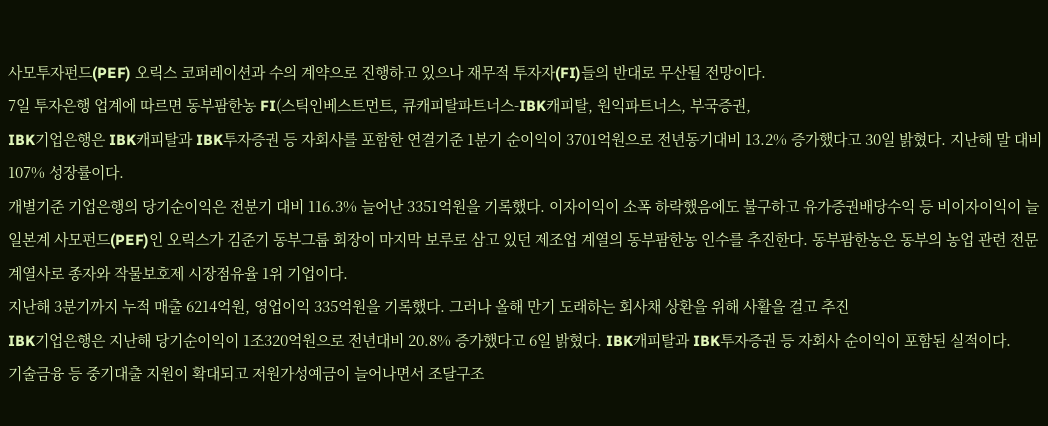사모투자펀드(PEF) 오릭스 코퍼레이션과 수의 계약으로 진행하고 있으나 재무적 투자자(FI)들의 반대로 무산될 전망이다.
7일 투자은행 업계에 따르면 동부팜한농 FI(스틱인베스트먼트, 큐캐피탈파트너스-IBK캐피탈, 원익파트너스, 부국증권,
IBK기업은행은 IBK캐피탈과 IBK투자증권 등 자회사를 포함한 연결기준 1분기 순이익이 3701억원으로 전년동기대비 13.2% 증가했다고 30일 밝혔다. 지난해 말 대비 107% 성장률이다.
개별기준 기업은행의 당기순이익은 전분기 대비 116.3% 늘어난 3351억원을 기록했다. 이자이익이 소폭 하락했음에도 불구하고 유가증권배당수익 등 비이자이익이 늘
일본계 사모펀드(PEF)인 오릭스가 김준기 동부그룹 회장이 마지막 보루로 삼고 있던 제조업 계열의 동부팜한농 인수를 추진한다. 동부팜한농은 동부의 농업 관련 전문 계열사로 종자와 작물보호제 시장점유율 1위 기업이다.
지난해 3분기까지 누적 매출 6214억원, 영업이익 335억원을 기록했다. 그러나 올해 만기 도래하는 회사채 상환을 위해 사활을 걸고 추진
IBK기업은행은 지난해 당기순이익이 1조320억원으로 전년대비 20.8% 증가했다고 6일 밝혔다. IBK캐피탈과 IBK투자증권 등 자회사 순이익이 포함된 실적이다.
기술금융 등 중기대출 지원이 확대되고 저원가성예금이 늘어나면서 조달구조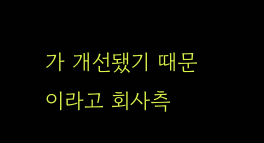가 개선됐기 때문이라고 회사측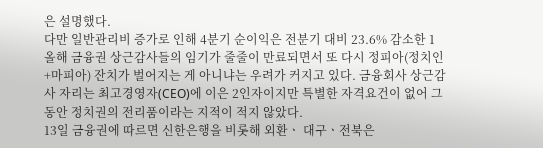은 설명했다.
다만 일반관리비 증가로 인해 4분기 순이익은 전분기 대비 23.6% 감소한 1
올해 금융권 상근감사들의 임기가 줄줄이 만료되면서 또 다시 정피아(정치인+마피아) 잔치가 벌어지는 게 아니냐는 우려가 커지고 있다. 금융회사 상근감사 자리는 최고경영자(CEO)에 이은 2인자이지만 특별한 자격요건이 없어 그동안 정치권의 전리품이라는 지적이 적지 않았다.
13일 금융권에 따르면 신한은행을 비롯해 외환ㆍ 대구ㆍ전북은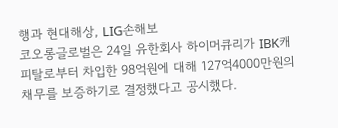행과 현대해상, LIG손해보
코오롱글로벌은 24일 유한회사 하이머큐리가 IBK캐피탈로부터 차입한 98억원에 대해 127억4000만원의 채무를 보증하기로 결정했다고 공시했다.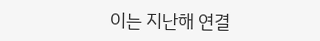이는 지난해 연결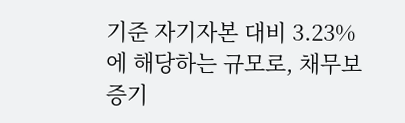기준 자기자본 대비 3.23%에 해당하는 규모로, 채무보증기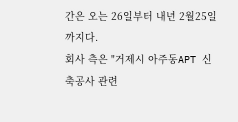간은 오는 26일부터 내년 2월25일까지다.
회사 측은 "거제시 아주동APT 신축공사 관련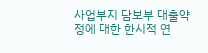사업부지 담보부 대출약정에 대한 한시적 연